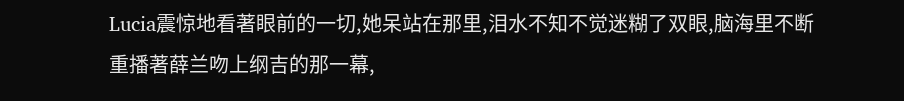Lucia震惊地看著眼前的一切,她呆站在那里,泪水不知不觉迷糊了双眼,脑海里不断重播著薛兰吻上纲吉的那一幕,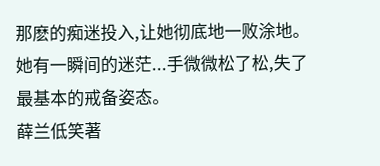那麽的痴迷投入,让她彻底地一败涂地。她有一瞬间的迷茫...手微微松了松,失了最基本的戒备姿态。
薛兰低笑著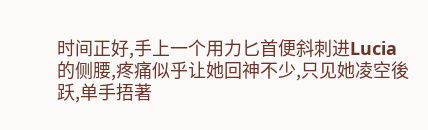时间正好,手上一个用力匕首便斜刺进Lucia的侧腰,疼痛似乎让她回神不少,只见她凌空後跃,单手捂著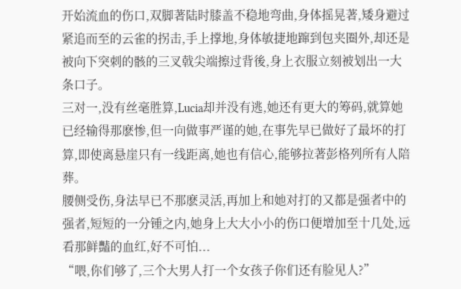开始流血的伤口,双脚著陆时膝盖不稳地弯曲,身体摇晃著,矮身避过紧追而至的云雀的拐击,手上撑地,身体敏捷地蹿到包夹圈外,却还是被向下突刺的骸的三叉戟尖端擦过背後,身上衣服立刻被划出一大条口子。
三对一,没有丝毫胜算,Lucia却并没有逃,她还有更大的筹码,就算她已经输得那麽惨,但一向做事严谨的她,在事先早已做好了最坏的打算,即使离悬崖只有一线距离,她也有信心,能够拉著彭格列所有人陪葬。
腰侧受伤,身法早已不那麽灵活,再加上和她对打的又都是强者中的强者,短短的一分锺之内,她身上大大小小的伤口便增加至十几处,远看那鲜豔的血红,好不可怕...
“喂,你们够了,三个大男人打一个女孩子你们还有脸见人?”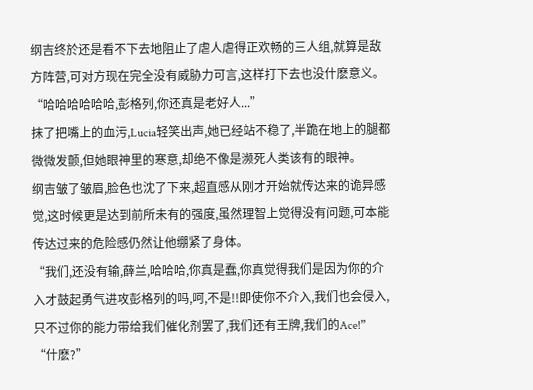纲吉终於还是看不下去地阻止了虐人虐得正欢畅的三人组,就算是敌方阵营,可对方现在完全没有威胁力可言,这样打下去也没什麽意义。
“哈哈哈哈哈哈,彭格列,你还真是老好人...”
抹了把嘴上的血污,Lucia轻笑出声,她已经站不稳了,半跪在地上的腿都微微发颤,但她眼神里的寒意,却绝不像是濒死人类该有的眼神。
纲吉皱了皱眉,脸色也沈了下来,超直感从刚才开始就传达来的诡异感觉,这时候更是达到前所未有的强度,虽然理智上觉得没有问题,可本能传达过来的危险感仍然让他绷紧了身体。
“我们,还没有输,薛兰,哈哈哈,你真是蠢,你真觉得我们是因为你的介入才鼓起勇气进攻彭格列的吗,呵,不是!!即使你不介入,我们也会侵入,只不过你的能力带给我们催化剂罢了,我们还有王牌,我们的Ace!”
“什麽?”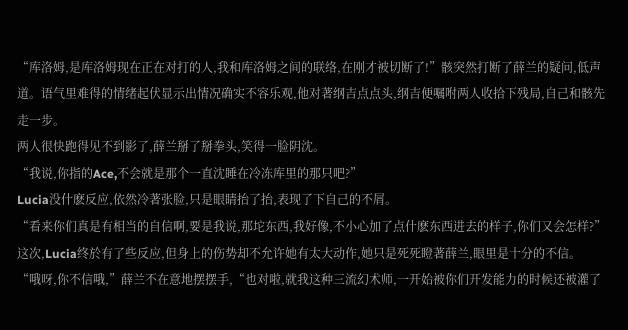“库洛姆,是库洛姆现在正在对打的人,我和库洛姆之间的联络,在刚才被切断了!”骸突然打断了薛兰的疑问,低声道。语气里难得的情绪起伏显示出情况确实不容乐观,他对著纲吉点点头,纲吉便嘱咐两人收拾下残局,自己和骸先走一步。
两人很快跑得见不到影了,薛兰掰了掰拳头,笑得一脸阴沈。
“我说,你指的Ace,不会就是那个一直沈睡在冷冻库里的那只吧?”
Lucia没什麽反应,依然冷著张脸,只是眼睛抬了抬,表现了下自己的不屑。
“看来你们真是有相当的自信啊,要是我说,那坨东西,我好像,不小心加了点什麽东西进去的样子,你们又会怎样?”
这次,Lucia终於有了些反应,但身上的伤势却不允许她有太大动作,她只是死死瞪著薛兰,眼里是十分的不信。
“哦呀,你不信哦,”薛兰不在意地摆摆手,“也对啦,就我这种三流幻术师,一开始被你们开发能力的时候还被灌了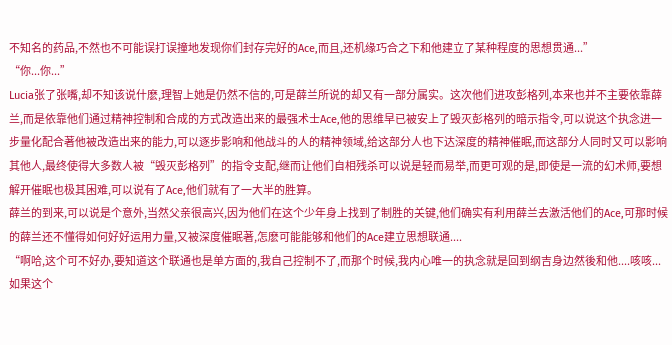不知名的药品,不然也不可能误打误撞地发现你们封存完好的Ace,而且,还机缘巧合之下和他建立了某种程度的思想贯通...”
“你...你...”
Lucia张了张嘴,却不知该说什麽,理智上她是仍然不信的,可是薛兰所说的却又有一部分属实。这次他们进攻彭格列,本来也并不主要依靠薛兰,而是依靠他们通过精神控制和合成的方式改造出来的最强术士Ace,他的思维早已被安上了毁灭彭格列的暗示指令,可以说这个执念进一步量化配合著他被改造出来的能力,可以逐步影响和他战斗的人的精神领域,给这部分人也下达深度的精神催眠,而这部分人同时又可以影响其他人,最终使得大多数人被“毁灭彭格列”的指令支配,继而让他们自相残杀可以说是轻而易举,而更可观的是,即使是一流的幻术师,要想解开催眠也极其困难,可以说有了Ace,他们就有了一大半的胜算。
薛兰的到来,可以说是个意外,当然父亲很高兴,因为他们在这个少年身上找到了制胜的关键,他们确实有利用薛兰去激活他们的Ace,可那时候的薛兰还不懂得如何好好运用力量,又被深度催眠著,怎麽可能能够和他们的Ace建立思想联通....
“啊哈,这个可不好办,要知道这个联通也是单方面的,我自己控制不了,而那个时候,我内心唯一的执念就是回到纲吉身边然後和他....咳咳...如果这个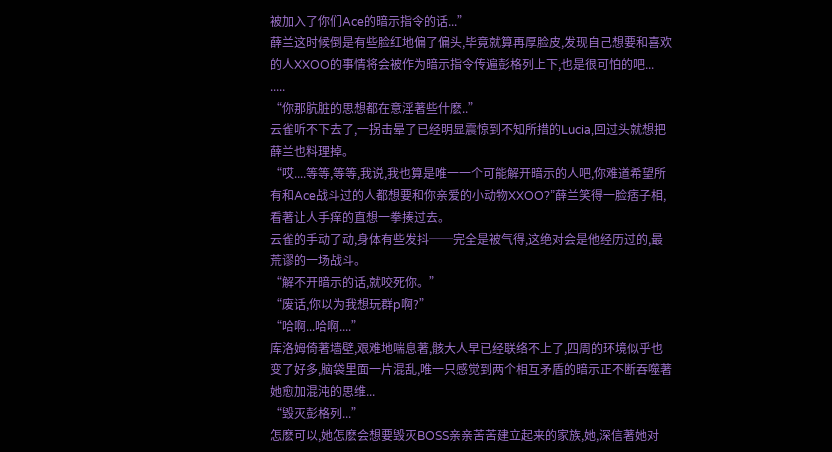被加入了你们Ace的暗示指令的话...”
薛兰这时候倒是有些脸红地偏了偏头,毕竟就算再厚脸皮,发现自己想要和喜欢的人XXOO的事情将会被作为暗示指令传遍彭格列上下,也是很可怕的吧...
.....
“你那肮脏的思想都在意淫著些什麽..”
云雀听不下去了,一拐击晕了已经明显震惊到不知所措的Lucia,回过头就想把薛兰也料理掉。
“哎....等等,等等,我说,我也算是唯一一个可能解开暗示的人吧,你难道希望所有和Ace战斗过的人都想要和你亲爱的小动物XXOO?”薛兰笑得一脸痞子相,看著让人手痒的直想一拳揍过去。
云雀的手动了动,身体有些发抖──完全是被气得,这绝对会是他经历过的,最荒谬的一场战斗。
“解不开暗示的话,就咬死你。”
“废话,你以为我想玩群p啊?”
“哈啊...哈啊....”
库洛姆倚著墙壁,艰难地喘息著,骸大人早已经联络不上了,四周的环境似乎也变了好多,脑袋里面一片混乱,唯一只感觉到两个相互矛盾的暗示正不断吞噬著她愈加混沌的思维...
“毁灭彭格列...”
怎麽可以,她怎麽会想要毁灭BOSS亲亲苦苦建立起来的家族,她,深信著她对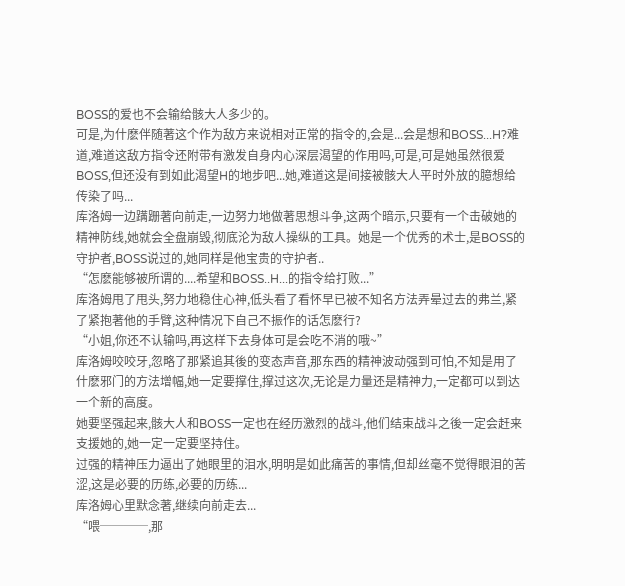BOSS的爱也不会输给骸大人多少的。
可是,为什麽伴随著这个作为敌方来说相对正常的指令的,会是...会是想和BOSS...H?难道,难道这敌方指令还附带有激发自身内心深层渴望的作用吗,可是,可是她虽然很爱BOSS,但还没有到如此渴望H的地步吧...她,难道这是间接被骸大人平时外放的臆想给传染了吗...
库洛姆一边蹒跚著向前走,一边努力地做著思想斗争,这两个暗示,只要有一个击破她的精神防线,她就会全盘崩毁,彻底沦为敌人操纵的工具。她是一个优秀的术士,是BOSS的守护者,BOSS说过的,她同样是他宝贵的守护者..
“怎麽能够被所谓的....希望和BOSS..H...的指令给打败...”
库洛姆甩了甩头,努力地稳住心神,低头看了看怀早已被不知名方法弄晕过去的弗兰,紧了紧抱著他的手臂,这种情况下自己不振作的话怎麽行?
“小姐,你还不认输吗,再这样下去身体可是会吃不消的哦~”
库洛姆咬咬牙,忽略了那紧追其後的变态声音,那东西的精神波动强到可怕,不知是用了什麽邪门的方法增幅,她一定要撑住,撑过这次,无论是力量还是精神力,一定都可以到达一个新的高度。
她要坚强起来,骸大人和BOSS一定也在经历激烈的战斗,他们结束战斗之後一定会赶来支援她的,她一定一定要坚持住。
过强的精神压力逼出了她眼里的泪水,明明是如此痛苦的事情,但却丝毫不觉得眼泪的苦涩,这是必要的历练,必要的历练...
库洛姆心里默念著,继续向前走去...
“喂────,那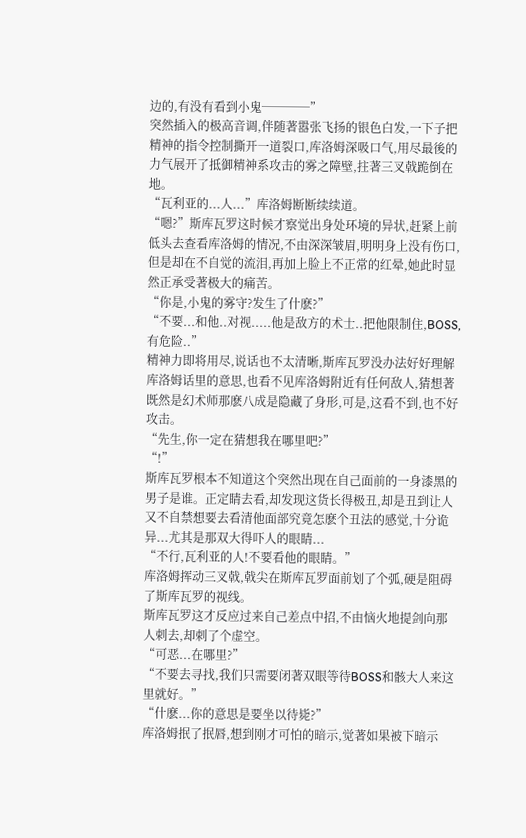边的,有没有看到小鬼────”
突然插入的极高音调,伴随著嚣张飞扬的银色白发,一下子把精神的指令控制撕开一道裂口,库洛姆深吸口气,用尽最後的力气展开了抵御精神系攻击的雾之障壁,拄著三叉戟跪倒在地。
“瓦利亚的...人...”库洛姆断断续续道。
“嗯?”斯库瓦罗这时候才察觉出身处环境的异状,赶紧上前低头去查看库洛姆的情况,不由深深皱眉,明明身上没有伤口,但是却在不自觉的流泪,再加上脸上不正常的红晕,她此时显然正承受著极大的痛苦。
“你是,小鬼的雾守?发生了什麽?”
“不要...和他..对视.....他是敌方的术士..把他限制住,BOSS,有危险..”
精神力即将用尽,说话也不太清晰,斯库瓦罗没办法好好理解库洛姆话里的意思,也看不见库洛姆附近有任何敌人,猜想著既然是幻术师那麽八成是隐藏了身形,可是,这看不到,也不好攻击。
“先生,你一定在猜想我在哪里吧?”
“!”
斯库瓦罗根本不知道这个突然出现在自己面前的一身漆黑的男子是谁。正定睛去看,却发现这货长得极丑,却是丑到让人又不自禁想要去看清他面部究竟怎麽个丑法的感觉,十分诡异...尤其是那双大得吓人的眼睛...
“不行,瓦利亚的人!不要看他的眼睛。”
库洛姆挥动三叉戟,戟尖在斯库瓦罗面前划了个弧,硬是阻碍了斯库瓦罗的视线。
斯库瓦罗这才反应过来自己差点中招,不由恼火地提剑向那人刺去,却刺了个虚空。
“可恶...在哪里?”
“不要去寻找,我们只需要闭著双眼等待BOSS和骸大人来这里就好。”
“什麽...你的意思是要坐以待毙?”
库洛姆抿了抿唇,想到刚才可怕的暗示,觉著如果被下暗示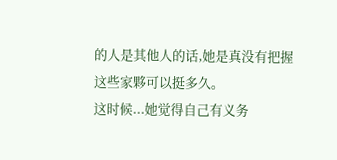的人是其他人的话,她是真没有把握这些家夥可以挺多久。
这时候...她觉得自己有义务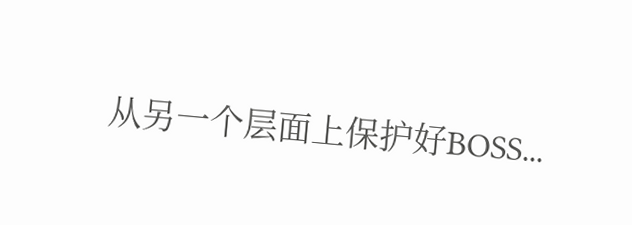从另一个层面上保护好BOSS...